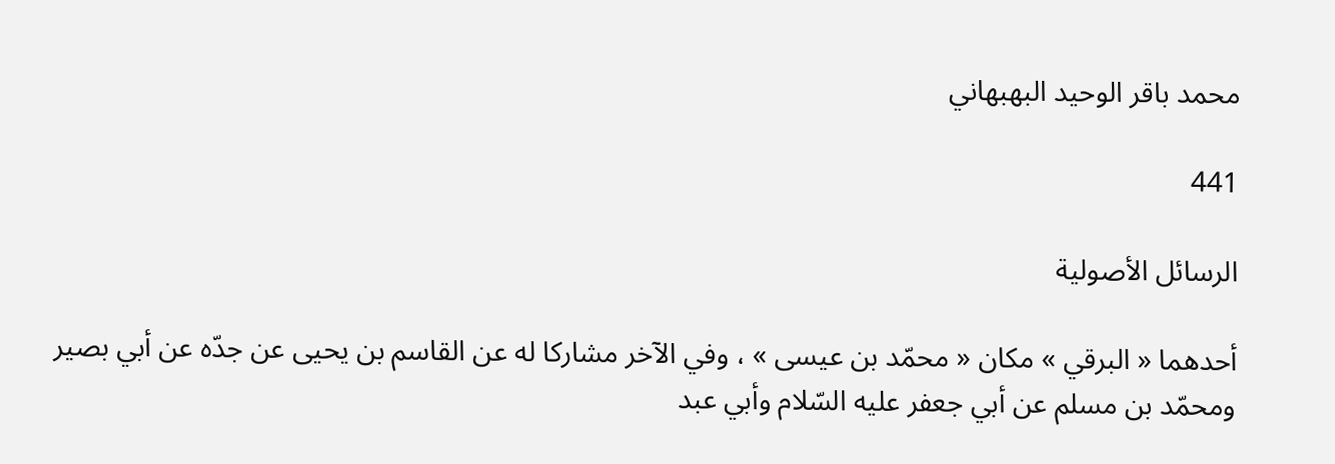محمد باقر الوحيد البهبهاني

441

الرسائل الأصولية

أحدهما « البرقي » مكان « محمّد بن عيسى » ، وفي الآخر مشاركا له عن القاسم بن يحيى عن جدّه عن أبي بصير ومحمّد بن مسلم عن أبي جعفر عليه السّلام وأبي عبد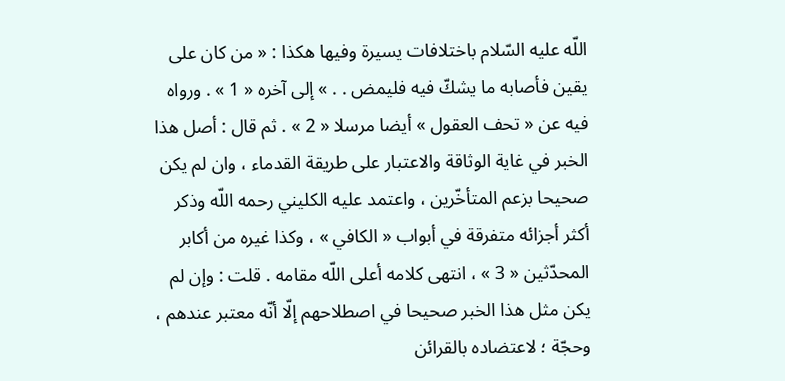اللّه عليه السّلام باختلافات يسيرة وفيها هكذا : « من كان على يقين فأصابه ما يشكّ فيه فليمض . . » إلى آخره « 1 » . ورواه فيه عن « تحف العقول » أيضا مرسلا « 2 » . ثم قال : أصل هذا الخبر في غاية الوثاقة والاعتبار على طريقة القدماء ، وان لم يكن صحيحا بزعم المتأخّرين ، واعتمد عليه الكليني رحمه اللّه وذكر أكثر أجزائه متفرقة في أبواب « الكافي » ، وكذا غيره من أكابر المحدّثين « 3 » ، انتهى كلامه أعلى اللّه مقامه . قلت : وإن لم يكن مثل هذا الخبر صحيحا في اصطلاحهم إلّا أنّه معتبر عندهم ، وحجّة ؛ لاعتضاده بالقرائن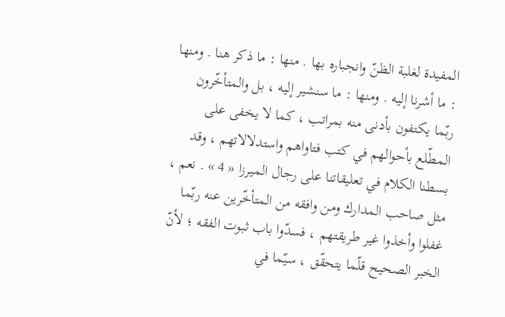المفيدة لغلبة الظنّ وانجباره بها . منها : ما ذكر هنا . ومنها : ما أشرنا إليه . ومنها : ما سنشير إليه ، بل والمتأخّرون ربّما يكتفون بأدنى منه بمراتب ، كما لا يخفى على المطّلع بأحوالهم في كتب فتاواهم واستدلالاتهم ، وقد بسطنا الكلام في تعليقاتنا على رجال الميرزا « 4 » . نعم ، مثل صاحب المدارك ومن وافقه من المتأخّرين عنه ربّما غفلوا وأخذوا غير طريقتهم ، فسدّوا باب ثبوت الفقه ؛ لأنّ الخبر الصحيح قلّما يتحقّق ، سيّما في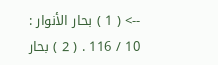--> ( 1 ) بحار الأنوار : 10 / 116 . ( 2 ) بحار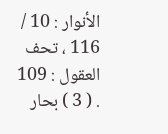الأنوار : 10 / 116 ، تحف العقول : 109 . ( 3 ) بحار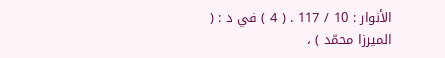الأنوار : 10 / 117 . ( 4 ) في د : ( الميرزا محمّد ) ،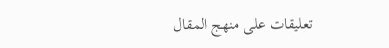تعليقات على منهج المقال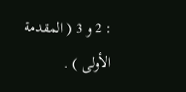: 2 و 3 ( المقدمة الأولى ) .